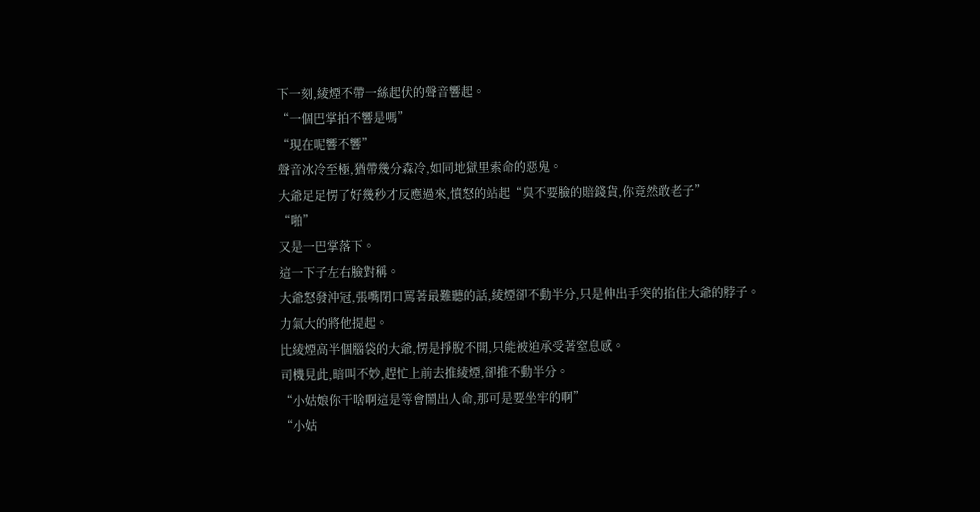下一刻,綾煙不帶一絲起伏的聲音響起。
“一個巴掌拍不響是嗎”
“現在呢響不響”
聲音冰冷至極,猶帶幾分森冷,如同地獄里索命的惡鬼。
大爺足足愣了好幾秒才反應過來,憤怒的站起“臭不要臉的賠錢貨,你竟然敢老子”
“啪”
又是一巴掌落下。
這一下子左右臉對稱。
大爺怒發沖冠,張嘴閉口罵著最難聽的話,綾煙卻不動半分,只是伸出手突的掐住大爺的脖子。
力氣大的將他提起。
比綾煙高半個腦袋的大爺,愣是掙脫不開,只能被迫承受著窒息感。
司機見此,暗叫不妙,趕忙上前去推綾煙,卻推不動半分。
“小姑娘你干啥啊這是等會鬧出人命,那可是要坐牢的啊”
“小姑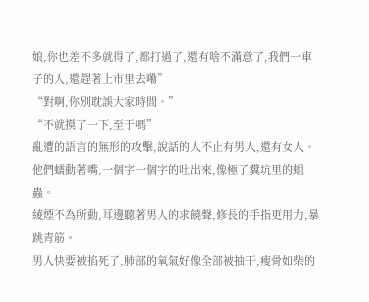娘,你也差不多就得了,都打過了,還有啥不滿意了,我們一車子的人,還趕著上市里去嘞”
“對啊,你別耽誤大家時間。”
“不就摸了一下,至于嗎”
亂遭的語言的無形的攻擊,說話的人不止有男人,還有女人。
他們蠕動著嘴,一個字一個字的吐出來,像極了糞坑里的蛆蟲。
綾煙不為所動,耳邊聽著男人的求饒聲,修長的手指更用力,暴跳青筋。
男人快要被掐死了,肺部的氧氣好像全部被抽干,瘦骨如柴的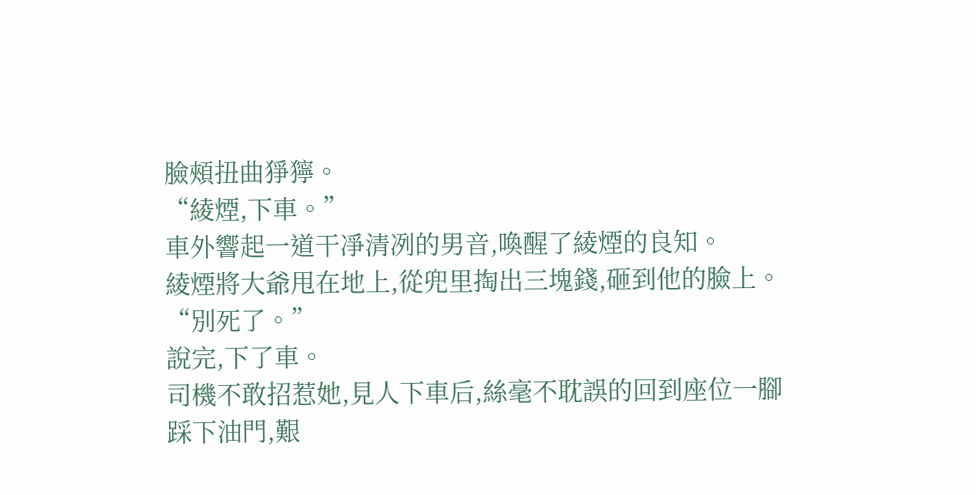臉頰扭曲猙獰。
“綾煙,下車。”
車外響起一道干凈清冽的男音,喚醒了綾煙的良知。
綾煙將大爺甩在地上,從兜里掏出三塊錢,砸到他的臉上。
“別死了。”
說完,下了車。
司機不敢招惹她,見人下車后,絲毫不耽誤的回到座位一腳踩下油門,艱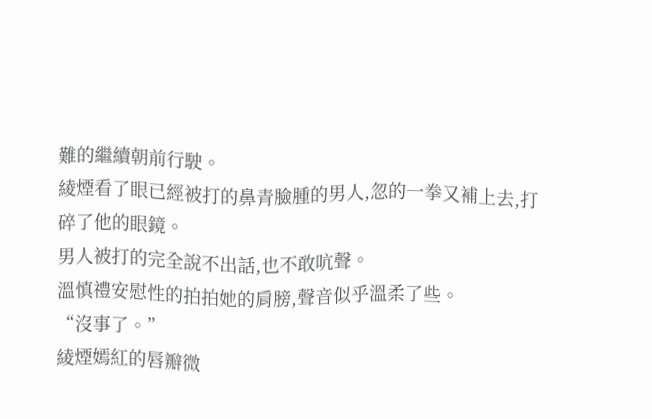難的繼續朝前行駛。
綾煙看了眼已經被打的鼻青臉腫的男人,忽的一拳又補上去,打碎了他的眼鏡。
男人被打的完全說不出話,也不敢吭聲。
溫慎禮安慰性的拍拍她的肩膀,聲音似乎溫柔了些。
“沒事了。”
綾煙嫣紅的唇瓣微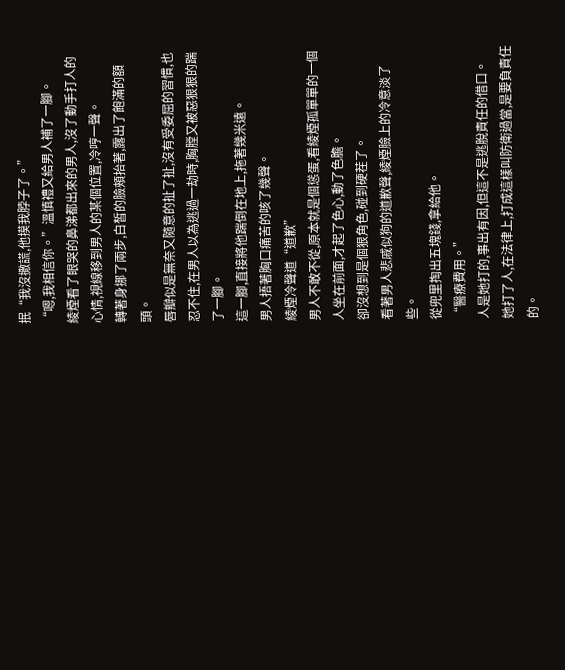抿“我沒撒謊,他摸我脖子了。”
“嗯,我相信你。”溫慎禮又給男人補了一腳。
綾煙看了眼哭的鼻涕都出來的男人,沒了動手打人的心情,視線移到男人的某個位置,冷哼一聲。
轉著身挪了兩步,白皙的臉頰抬著,露出了飽滿的額頭。
唇瓣似是無奈又隨意的扯了扯,沒有受委屈的習慣,也忍不住,在男人以為逃過一劫時,胸膛又被惡狠狠的踹了一腳。
這一腳,直接將他踹倒在地上,拖著幾米遠。
男人捂著胸口痛苦的咳了幾聲。
綾煙冷聲道“道歉”
男人不敢不從,原本就是個慫蛋,看綾煙孤單單的一個人坐在前面,才起了色心,動了色膽。
卻沒想到是個狠角色,碰到硬茬了。
看著男人悲戚似狗的道歉聲,綾煙臉上的冷意淡了些。
從兜里掏出五塊錢,拿給他。
“醫療費用。”
人是她打的,事出有因,但這不是逃脫責任的借口。
她打了人,在法律上,打成這樣叫防衛過當,是要負責任的。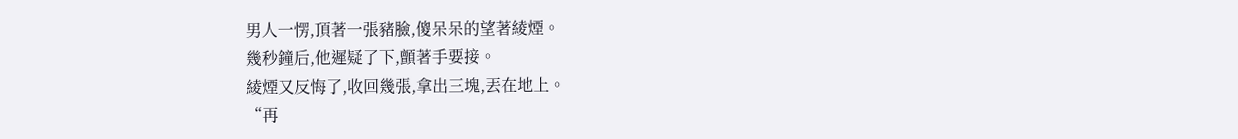男人一愣,頂著一張豬臉,傻呆呆的望著綾煙。
幾秒鐘后,他遲疑了下,顫著手要接。
綾煙又反悔了,收回幾張,拿出三塊,丟在地上。
“再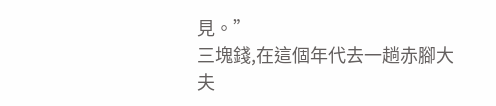見。”
三塊錢,在這個年代去一趟赤腳大夫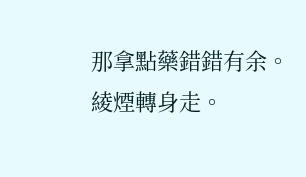那拿點藥錯錯有余。
綾煙轉身走。